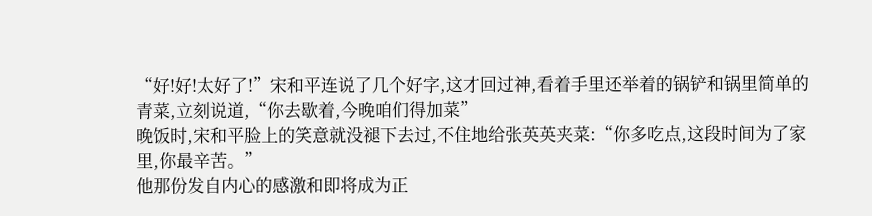“好!好!太好了!”宋和平连说了几个好字,这才回过神,看着手里还举着的锅铲和锅里简单的青菜,立刻说道,“你去歇着,今晚咱们得加菜”
晚饭时,宋和平脸上的笑意就没褪下去过,不住地给张英英夹菜:“你多吃点,这段时间为了家里,你最辛苦。”
他那份发自内心的感激和即将成为正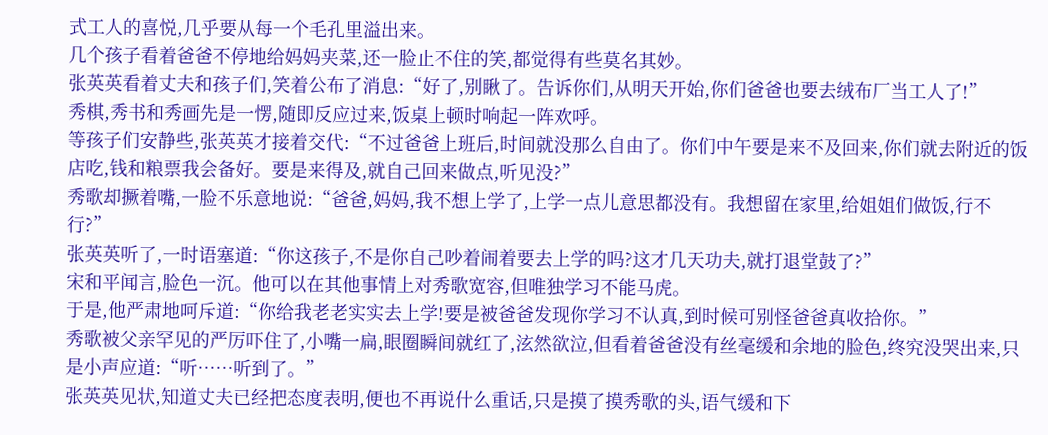式工人的喜悦,几乎要从每一个毛孔里溢出来。
几个孩子看着爸爸不停地给妈妈夹菜,还一脸止不住的笑,都觉得有些莫名其妙。
张英英看着丈夫和孩子们,笑着公布了消息:“好了,别瞅了。告诉你们,从明天开始,你们爸爸也要去绒布厂当工人了!”
秀棋,秀书和秀画先是一愣,随即反应过来,饭桌上顿时响起一阵欢呼。
等孩子们安静些,张英英才接着交代:“不过爸爸上班后,时间就没那么自由了。你们中午要是来不及回来,你们就去附近的饭店吃,钱和粮票我会备好。要是来得及,就自己回来做点,听见没?”
秀歌却撅着嘴,一脸不乐意地说:“爸爸,妈妈,我不想上学了,上学一点儿意思都没有。我想留在家里,给姐姐们做饭,行不行?”
张英英听了,一时语塞道:“你这孩子,不是你自己吵着闹着要去上学的吗?这才几天功夫,就打退堂鼓了?”
宋和平闻言,脸色一沉。他可以在其他事情上对秀歌宽容,但唯独学习不能马虎。
于是,他严肃地呵斥道:“你给我老老实实去上学!要是被爸爸发现你学习不认真,到时候可别怪爸爸真收拾你。”
秀歌被父亲罕见的严厉吓住了,小嘴一扁,眼圈瞬间就红了,泫然欲泣,但看着爸爸没有丝毫缓和余地的脸色,终究没哭出来,只是小声应道:“听……听到了。”
张英英见状,知道丈夫已经把态度表明,便也不再说什么重话,只是摸了摸秀歌的头,语气缓和下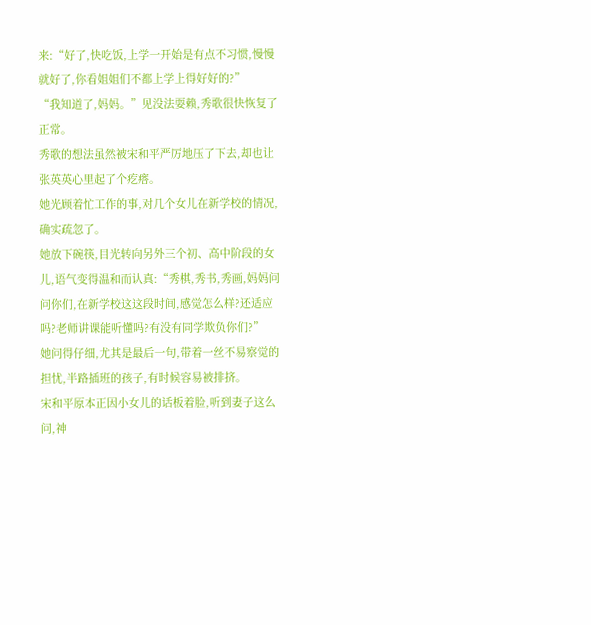来:“好了,快吃饭,上学一开始是有点不习惯,慢慢就好了,你看姐姐们不都上学上得好好的?”
“我知道了,妈妈。”见没法耍赖,秀歌很快恢复了正常。
秀歌的想法虽然被宋和平严厉地压了下去,却也让张英英心里起了个疙瘩。
她光顾着忙工作的事,对几个女儿在新学校的情况,确实疏忽了。
她放下碗筷,目光转向另外三个初、高中阶段的女儿,语气变得温和而认真:“秀棋,秀书,秀画,妈妈问问你们,在新学校这这段时间,感觉怎么样?还适应吗?老师讲课能听懂吗?有没有同学欺负你们?”
她问得仔细,尤其是最后一句,带着一丝不易察觉的担忧,半路插班的孩子,有时候容易被排挤。
宋和平原本正因小女儿的话板着脸,听到妻子这么问,神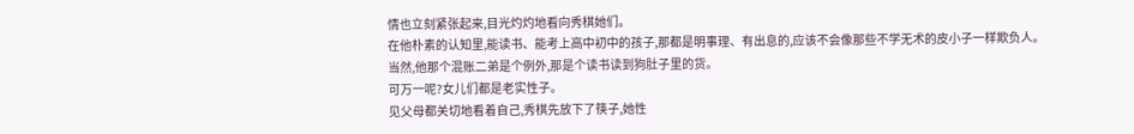情也立刻紧张起来,目光灼灼地看向秀棋她们。
在他朴素的认知里,能读书、能考上高中初中的孩子,那都是明事理、有出息的,应该不会像那些不学无术的皮小子一样欺负人。
当然,他那个混账二弟是个例外,那是个读书读到狗肚子里的货。
可万一呢?女儿们都是老实性子。
见父母都关切地看着自己,秀棋先放下了筷子,她性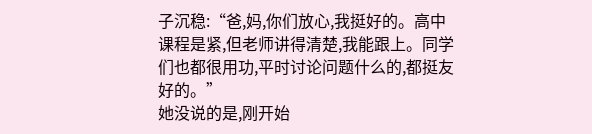子沉稳:“爸,妈,你们放心,我挺好的。高中课程是紧,但老师讲得清楚,我能跟上。同学们也都很用功,平时讨论问题什么的,都挺友好的。”
她没说的是,刚开始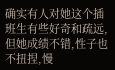确实有人对她这个插班生有些好奇和疏远,但她成绩不错,性子也不扭捏,慢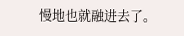慢地也就融进去了。